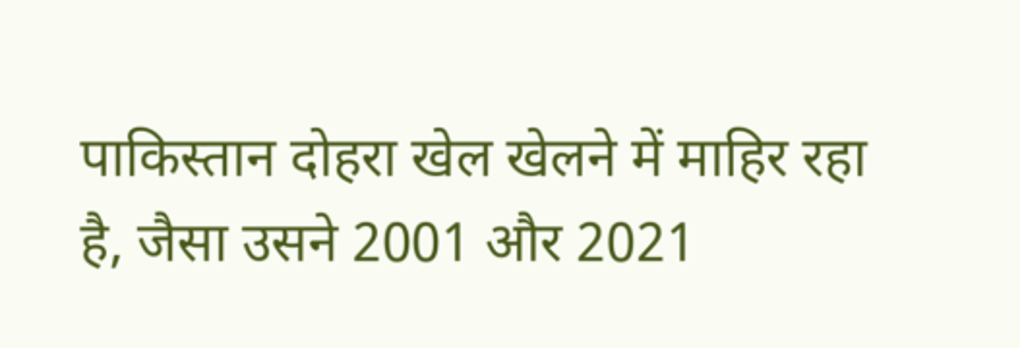पाकिस्तान दोहरा खेल खेलने में माहिर रहा है, जैसा उसने 2001 और 2021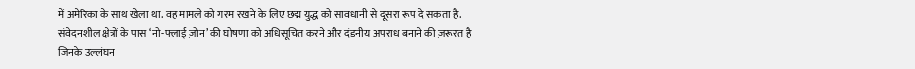में अमेरिका के साथ खेला था. वह मामले को गरम रखने के लिए छद्म युद्ध को सावधानी से दूसरा रूप दे सकता है.
संवेदनशील क्षेत्रों के पास ‘नो-फ्लाई ज़ोन’ की घोषणा को अधिसूचित करने और दंडनीय अपराध बनाने की ज़रूरत है जिनके उल्लंघन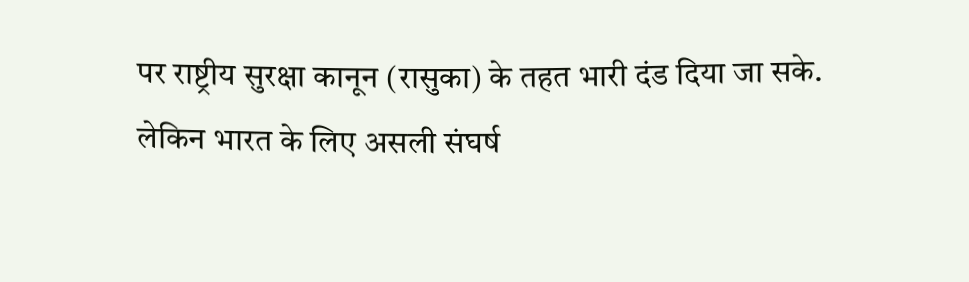पर राष्ट्रीय सुरक्षा कानून (रासुका) के तहत भारी दंड दिया जा सके.
लेकिन भारत के लिए असली संघर्ष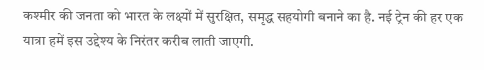कश्मीर की जनता को भारत के लक्ष्यों में सुरक्षित, समृद्ध सहयोगी बनाने का है. नई ट्रेन की हर एक यात्रा हमें इस उद्देश्य के निरंतर करीब लाती जाएगी.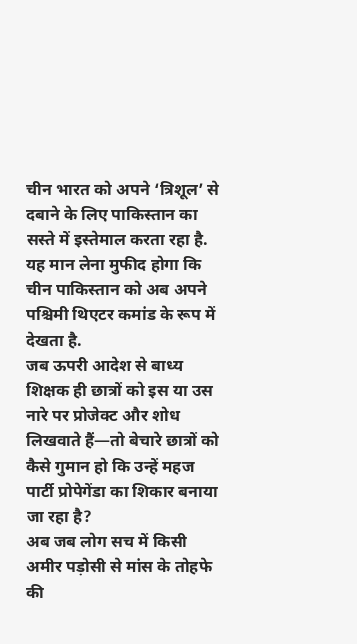चीन भारत को अपने ‘त्रिशूल’ से दबाने के लिए पाकिस्तान का सस्ते में इस्तेमाल करता रहा है. यह मान लेना मुफीद होगा कि चीन पाकिस्तान को अब अपने पश्चिमी थिएटर कमांड के रूप में देखता है.
जब ऊपरी आदेश से बाध्य शिक्षक ही छात्रों को इस या उस नारे पर प्रोजेक्ट और शोध लिखवाते हैं—तो बेचारे छात्रों को कैसे गुमान हो कि उन्हें महज पार्टी प्रोपेगेंडा का शिकार बनाया जा रहा है?
अब जब लोग सच में किसी अमीर पड़ोसी से मांस के तोहफे की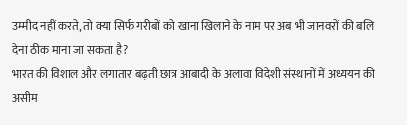उम्मीद नहीं करते, तो क्या सिर्फ गरीबों को खाना खिलाने के नाम पर अब भी जानवरों की बलि देना ठीक माना जा सकता है?
भारत की विशाल और लगातार बढ़ती छात्र आबादी के अलावा विदेशी संस्थानों में अध्ययन की असीम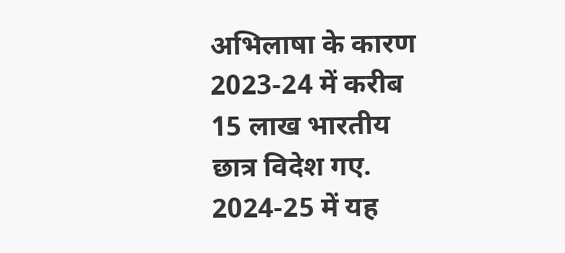अभिलाषा के कारण 2023-24 में करीब 15 लाख भारतीय छात्र विदेश गए. 2024-25 में यह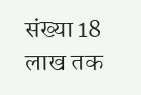संख्या 18 लाख तक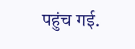पहुंच गई.